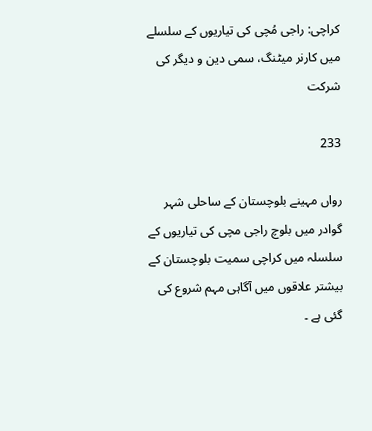کراچی: راجی مُچی کی تیاریوں کے سلسلے میں کارنر میٹنگ، سمی دین و دیگر کی شرکت

233

رواں مہینے بلوچستان کے ساحلی شہر گوادر میں بلوچ راجی مچی کی تیاریوں کے سلسلہ میں کراچی سمیت بلوچستان کے بیشتر علاقوں میں آگاہی مہم شروع کی گئی ہے ۔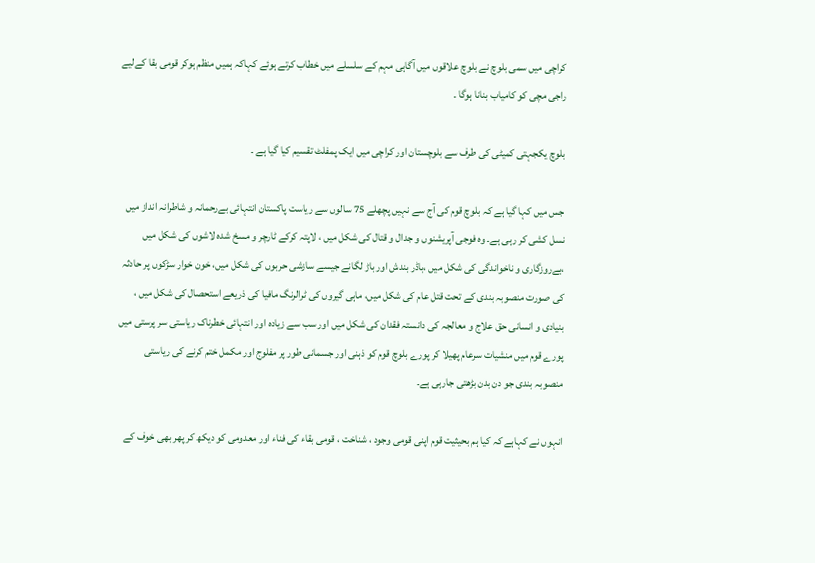کراچی میں سمی بلوچ نے بلوچ علاقوں میں آگاہی مہم کے سلسلے میں خطاب کرتے ہوئے کہاکہ ہمیں منظم ہوکر قومی بقا کےلیے راجی مچی کو کامیاب بنانا ہوگا ۔

بلوچ یکجہتی کمیٹی کی طرف سے بلوچستان اور کراچی میں ایک پمفلٹ تقسیم کیا گیا ہے ۔

جس میں کہا گیا ہے کہ بلوچ قوم کی آج سے نہیں پچھلے 75 سالوں سے ریاست پاکستان انتہائی بےرحمانہ و شاطرانہ انداز میں نسل کشی کر رہی ہے۔ وہ فوجی آپریشنوں و جدال و قتال کی شکل میں ، لاپتہ کرکے ٹارچر و مسخ شدہ لاشوں کی شکل میں ،بےروزگاری و ناخواندگی کی شکل میں ،باڈر بندش اور باڑ لگانے جیسے سازشی حربوں کی شکل میں، خون خوار سڑکوں پر حادثہ کی صورت منصوبہ بندی کے تحت قتل عام کی شکل میں، ماہی گیروں کی ٹرالرنگ مافیا کی ذریعے استحصال کی شکل میں ، بنیادی و انسانی حق علاج و معالجہ کی دانستہ فقدان کی شکل میں اور سب سے زیادہ اور انتہائی خطرناک ریاستی سر پرستی میں پورے قوم میں منشیات سرعام پھیلا کر پورے بلوچ قوم کو ذہنی اور جسمانی طور پر مفلوج اور مکمل ختم کرنے کی ریاستی منصوبہ بندی جو دن بدن بڑھتی جارہی ہے۔

انہوں نے کہاہے کہ کیا ہم بحیثیت قوم اپنی قومی وجود ، شناخت ، قومی بقاء کی فناء اور معدومی کو دیکھ کر پھر بھی خوف کے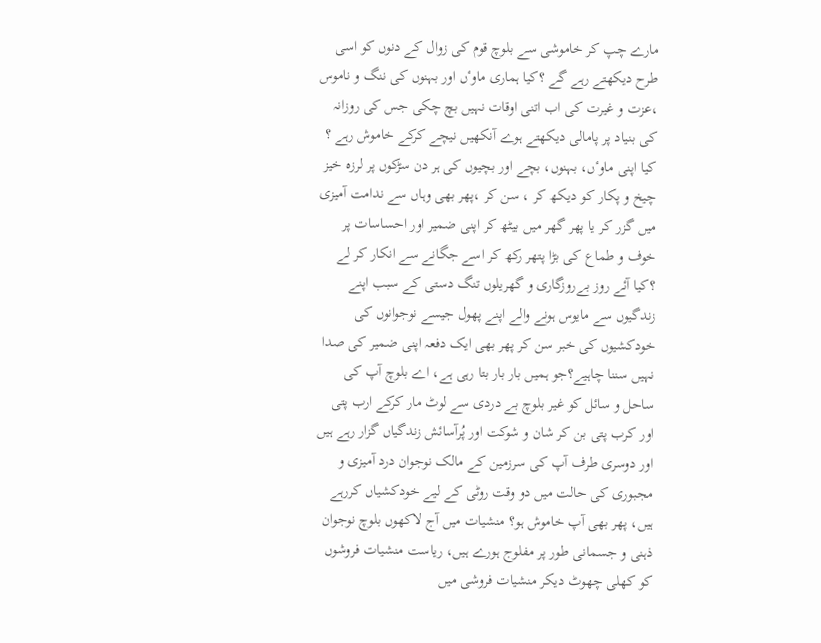مارے چپ کر خاموشی سے بلوچ قوم کی زوال کے دنوں کو اسی طرح دیکھتے رہے گے ؟کیا ہماری ماوٴں اور بہنوں کی ننگ و ناموس ،عزت و غیرت کی اب اتنی اوقات نہیں بچ چکی جس کی روزانہ کی بنیاد پر پامالی دیکھتے ہوے آنکھیں نیچے کرکے خاموش رہے ؟ کیا اپنی ماوٴں، بہنوں، بچے اور بچیوں کی ہر دن سڑکوں پر لرزہ خیز چیخ و پکار کو دیکھ کر ، سن کر ،پھر بھی وہاں سے ندامت آمیزی میں گزر کر یا پھر گھر میں بیٹھ کر اپنی ضمیر اور احساسات پر خوف و طماع کی بڑا پتھر رکھ کر اسے جگانے سے انکار کر لے ؟کیا آئے روز بےروزگاری و گھریلوں تنگ دستی کے سبب اپنے زندگیوں سے مایوس ہونے والے اپنے پھول جیسے نوجوانوں کی خودکشیوں کی خبر سن کر پھر بھی ایک دفعہ اپنی ضمیر کی صدا نہیں سننا چاہیے؟جو ہمیں بار بار بتا رہی ہے، اے بلوچ آپ کی ساحل و سائل کو غیر بلوچ بے دردی سے لوٹ مار کرکے ارب پتی اور کرب پتی بن کر شان و شوکت اور پُرآسائش زندگیاں گزار رہے ہیں اور دوسری طرف آپ کی سرزمین کے مالک نوجوان درد آمیزی و مجبوری کی حالت میں دو وقت روٹی کے لیے خودکشیاں کررہے ہیں، پھر بھی آپ خاموش ہو؟ منشیات میں آج لاکھوں بلوچ نوجوان ذہنی و جسمانی طور پر مفلوج ہورے ہیں، ریاست منشیات فروشوں کو کھلی چھوٹ دیکر منشیات فروشی میں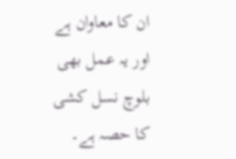ان کا معاوان ہے اور یہ عمل بھی بلوچ نسل کشی کا حصہ ہے۔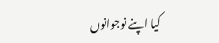کیا اپنے نوجوانوں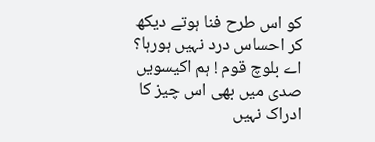کو اس طرح فنا ہوتے دیکھ کر احساس درد نہیں ہورہا؟ اے بلوچ قوم ! ہم اکیسویں صدی میں بھی اس چیز کا ادراک نہیں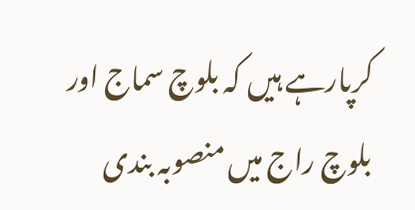کرپارہے ہیں کہ بلوچ سماج اور بلوچ راج میں منصوبہ بندی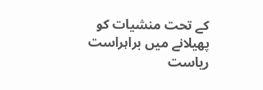کے تحت منشیات کو پھیلانے میں براہراست ریاست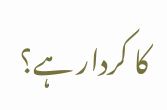کا کردار ہے؟